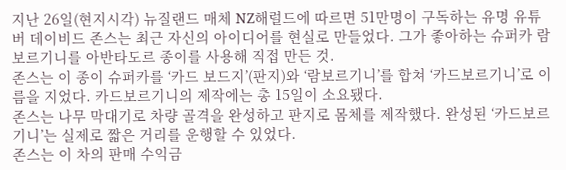지난 26일(현지시각) 뉴질랜드 매체 NZ해럴드에 따르면 51만명이 구독하는 유명 유튜버 데이비드 존스는 최근 자신의 아이디어를 현실로 만들었다. 그가 좋아하는 슈퍼카 람보르기니를 아반타도르 종이를 사용해 직접 만든 것.
존스는 이 종이 슈퍼카를 ‘카드 보드지’(판지)와 ‘람보르기니’를 합쳐 ‘카드보르기니’로 이름을 지었다. 카드보르기니의 제작에는 총 15일이 소요됐다.
존스는 나무 막대기로 차량 골격을 완성하고 판지로 몸체를 제작했다. 완성된 ‘카드보르기니’는 실제로 짧은 거리를 운행할 수 있었다.
존스는 이 차의 판매 수익금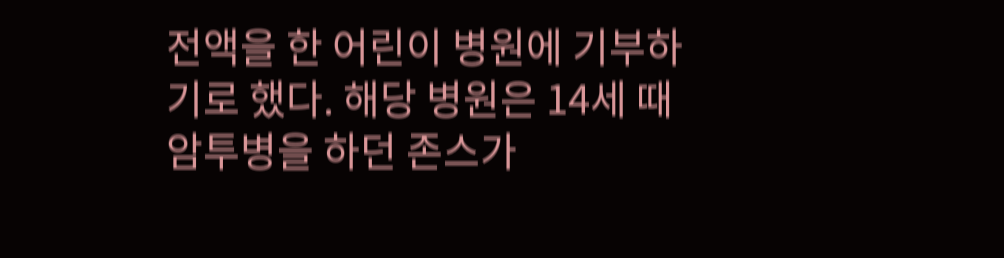전액을 한 어린이 병원에 기부하기로 했다. 해당 병원은 14세 때 암투병을 하던 존스가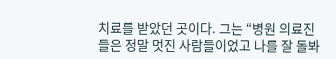치료를 받았던 곳이다. 그는 “병원 의료진들은 정말 멋진 사람들이었고 나를 잘 돌봐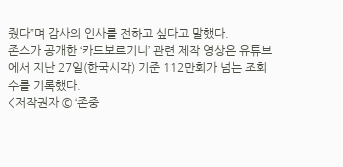줬다”며 감사의 인사를 전하고 싶다고 말했다.
존스가 공개한 ‘카드보르기니’ 관련 제작 영상은 유튜브에서 지난 27일(한국시각) 기준 112만회가 넘는 조회수를 기록했다.
<저작권자 © ‘존중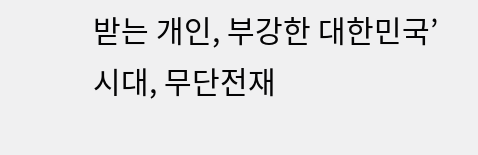받는 개인, 부강한 대한민국’ 시대, 무단전재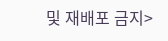및 재배포 금지>